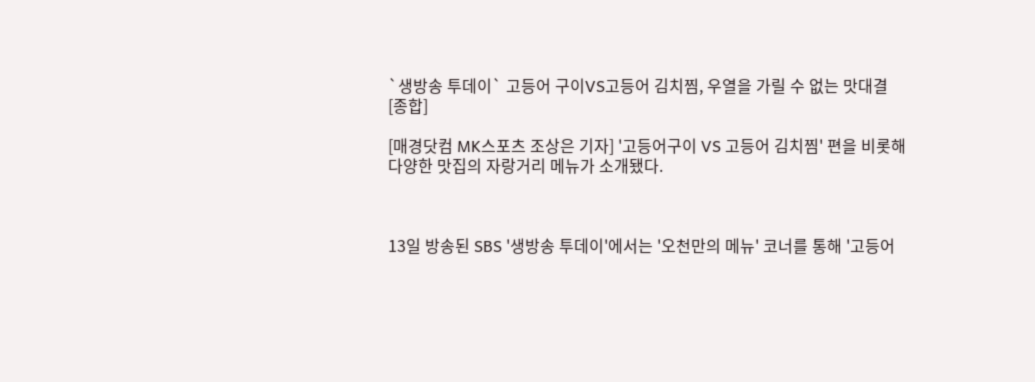`생방송 투데이` 고등어 구이VS고등어 김치찜, 우열을 가릴 수 없는 맛대결 [종합]

[매경닷컴 MK스포츠 조상은 기자] '고등어구이 VS 고등어 김치찜' 편을 비롯해 다양한 맛집의 자랑거리 메뉴가 소개됐다.



13일 방송된 SBS '생방송 투데이'에서는 '오천만의 메뉴' 코너를 통해 '고등어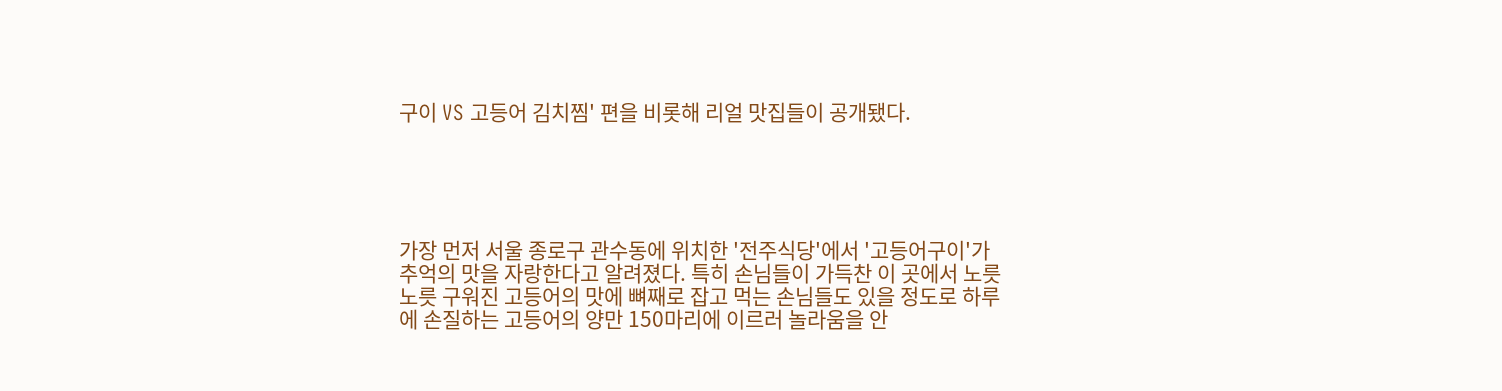구이 VS 고등어 김치찜' 편을 비롯해 리얼 맛집들이 공개됐다.





가장 먼저 서울 종로구 관수동에 위치한 '전주식당'에서 '고등어구이'가 추억의 맛을 자랑한다고 알려졌다. 특히 손님들이 가득찬 이 곳에서 노릇노릇 구워진 고등어의 맛에 뼈째로 잡고 먹는 손님들도 있을 정도로 하루에 손질하는 고등어의 양만 150마리에 이르러 놀라움을 안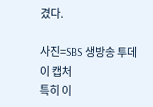겼다.

사진=SBS 생방송 투데이 캡처
특히 이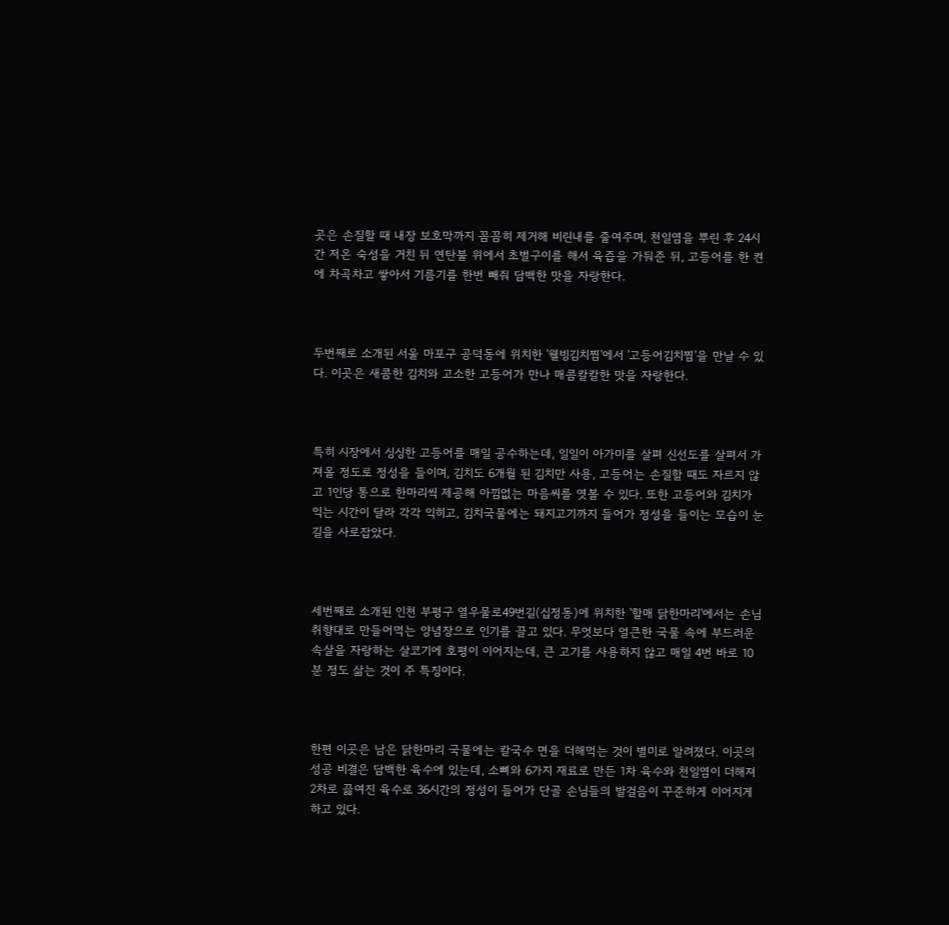곳은 손질할 때 내장 보호막까지 꼼꼼히 제거해 비린내를 줄여주며, 천일염을 뿌린 후 24시간 저온 숙성을 거친 뒤 연탄불 위에서 초벌구이를 해서 육즙을 가둬준 뒤, 고등어를 한 켠에 차곡차고 쌓아서 기름기를 한번 빼줘 담백한 맛을 자랑한다.



두번째로 소개된 서울 마포구 공덕동에 위치한 '웰빙김치찜'에서 '고등어김치찜'을 만날 수 있다. 이곳은 새콤한 김치와 고소한 고등어가 만나 매콤칼칼한 맛을 자랑한다.



특히 시장에서 싱싱한 고등어를 매일 공수하는데, 일일이 아가미를 살펴 신선도를 살펴서 가져올 정도로 정성을 들이며, 김치도 6개월 된 김치만 사용, 고등어는 손질할 때도 자르지 않고 1인당 통으로 한마리씩 제공해 아낌없는 마음씨를 엿볼 수 있다. 또한 고등어와 김치가 익는 시간이 달라 각각 익히고, 김치국물에는 돼지고기까지 들어가 정성을 들이는 모습이 눈길을 사로잡았다.



세번째로 소개된 인천 부평구 열우물로49번길(십정동)에 위치한 '할매 닭한마리'에서는 손님 취향대로 만들어먹는 양념장으로 인기를 끌고 있다. 무엇보다 얼큰한 국물 속에 부드러운 속살을 자랑하는 살코기에 호평이 이어지는데, 큰 고기를 사용하지 않고 매일 4번 바로 10분 정도 삶는 것이 주 특징이다.



한편 이곳은 남은 닭한마리 국물에는 칼국수 면을 더해먹는 것이 별미로 알려졌다. 이곳의 성공 비결은 담백한 육수에 있는데, 소뼈와 6가지 재료로 만든 1차 육수와 천일염이 더해져 2차로 끓여진 육수로 36시간의 정성이 들어가 단골 손님들의 발걸음이 꾸준하게 이어지게 하고 있다.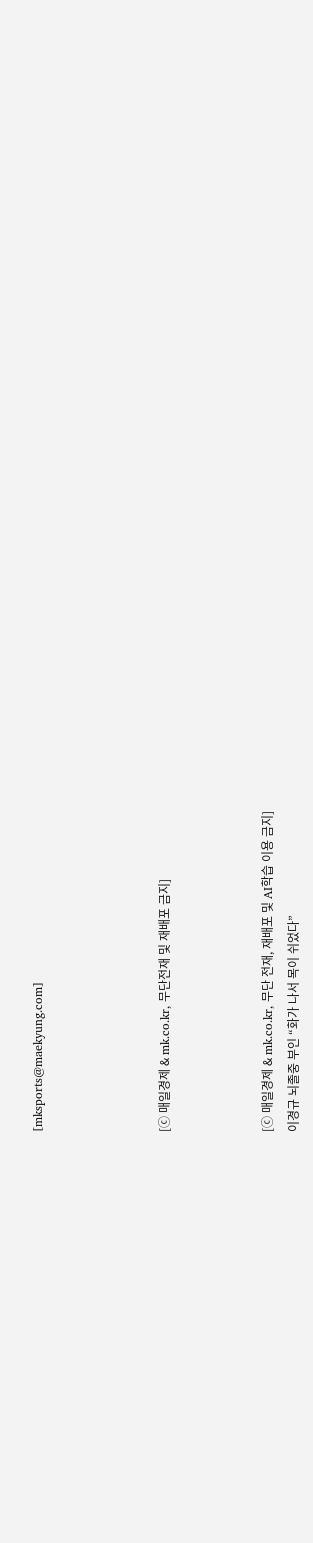[mksports@maekyung.com]




[ⓒ 매일경제 & mk.co.kr, 무단전재 및 재배포 금지]



[ⓒ 매일경제 & mk.co.kr, 무단 전재, 재배포 및 AI학습 이용 금지]
이경규 뇌졸중 부인 “화가 나서 목이 쉬었다”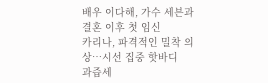배우 이다해, 가수 세븐과 결혼 이후 첫 임신
카리나, 파격적인 밀착 의상…시선 집중 핫바디
과즙세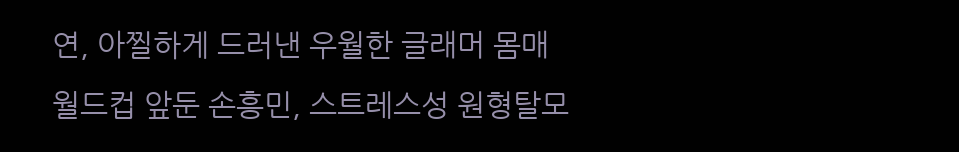연, 아찔하게 드러낸 우월한 글래머 몸매
월드컵 앞둔 손흥민, 스트레스성 원형탈모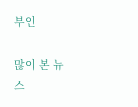부인

많이 본 뉴스